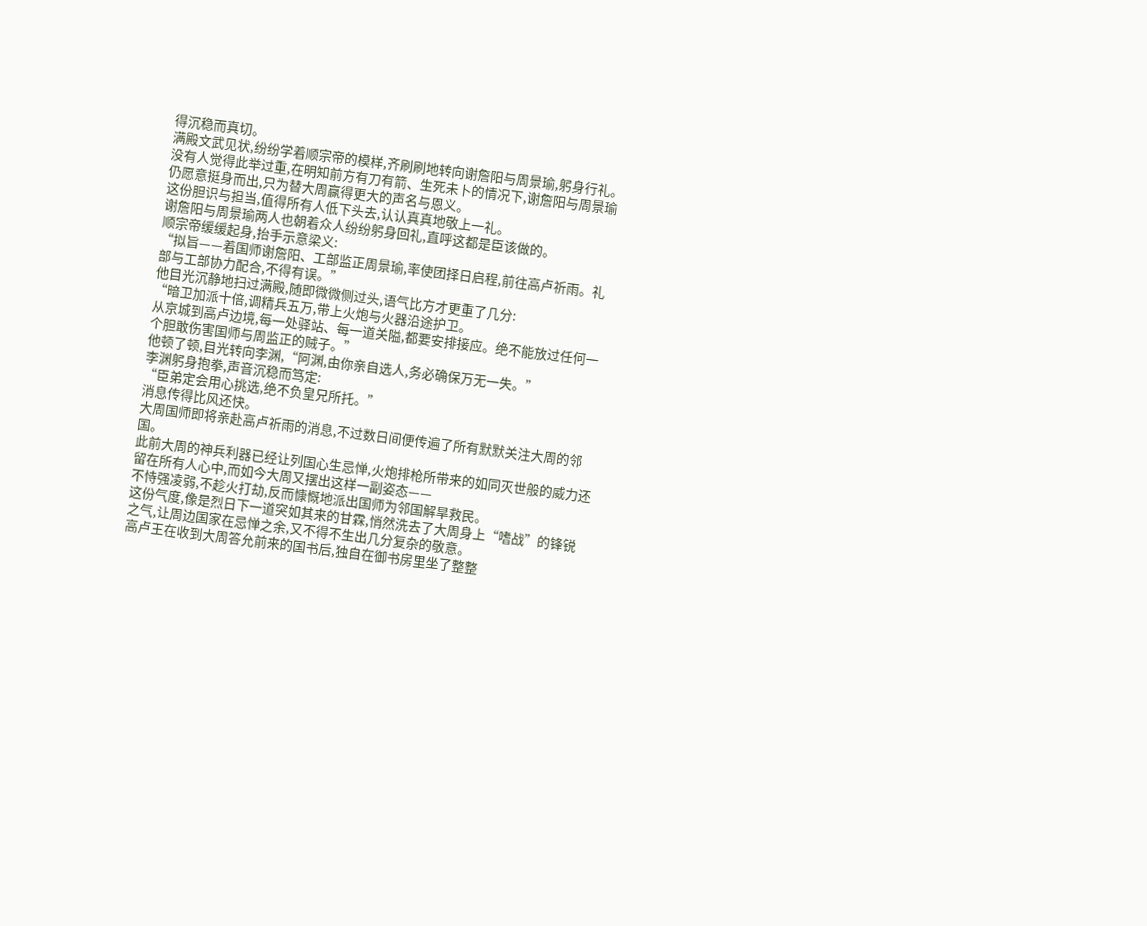得沉稳而真切。
满殿文武见状,纷纷学着顺宗帝的模样,齐刷刷地转向谢詹阳与周景瑜,躬身行礼。
没有人觉得此举过重,在明知前方有刀有箭、生死未卜的情况下,谢詹阳与周景瑜仍愿意挺身而出,只为替大周赢得更大的声名与恩义。
这份胆识与担当,值得所有人低下头去,认认真真地敬上一礼。
谢詹阳与周景瑜两人也朝着众人纷纷躬身回礼,直呼这都是臣该做的。
顺宗帝缓缓起身,抬手示意梁义:
“拟旨——着国师谢詹阳、工部监正周景瑜,率使团择日启程,前往高卢祈雨。礼部与工部协力配合,不得有误。”
他目光沉静地扫过满殿,随即微微侧过头,语气比方才更重了几分:
“暗卫加派十倍,调精兵五万,带上火炮与火器沿途护卫。
从京城到高卢边境,每一处驿站、每一道关隘,都要安排接应。绝不能放过任何一个胆敢伤害国师与周监正的贼子。”
他顿了顿,目光转向李渊,“阿渊,由你亲自选人,务必确保万无一失。”
李渊躬身抱拳,声音沉稳而笃定:
“臣弟定会用心挑选,绝不负皇兄所托。”
消息传得比风还快。
大周国师即将亲赴高卢祈雨的消息,不过数日间便传遍了所有默默关注大周的邻国。
此前大周的神兵利器已经让列国心生忌惮,火炮排枪所带来的如同灭世般的威力还留在所有人心中,而如今大周又摆出这样一副姿态——
不恃强凌弱,不趁火打劫,反而慷慨地派出国师为邻国解旱救民。
这份气度,像是烈日下一道突如其来的甘霖,悄然洗去了大周身上“嗜战”的锋锐之气,让周边国家在忌惮之余,又不得不生出几分复杂的敬意。
高卢王在收到大周答允前来的国书后,独自在御书房里坐了整整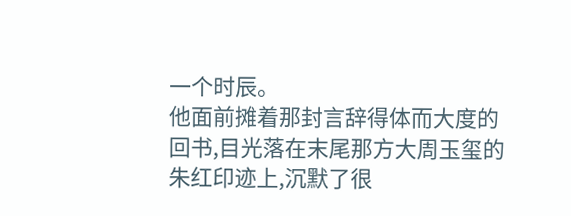一个时辰。
他面前摊着那封言辞得体而大度的回书,目光落在末尾那方大周玉玺的朱红印迹上,沉默了很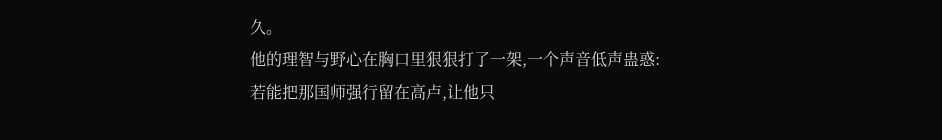久。
他的理智与野心在胸口里狠狠打了一架,一个声音低声蛊惑:
若能把那国师强行留在高卢,让他只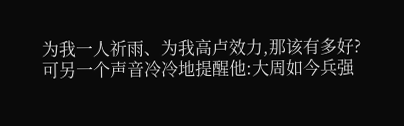为我一人祈雨、为我高卢效力,那该有多好?
可另一个声音冷冷地提醒他:大周如今兵强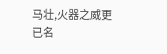马壮,火器之威更已名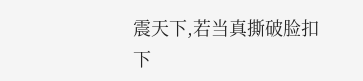震天下,若当真撕破脸扣下